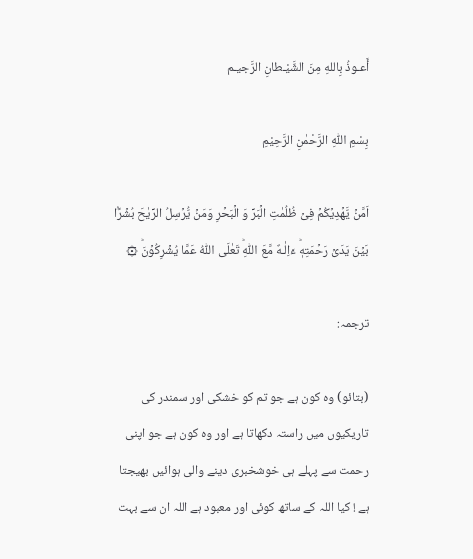أَعـوذُ بِاللهِ مِنَ الشَّيْـطانِ الرَّجيـم

بِسْمِ اللّٰهِ الرَّحْمٰنِ الرَّحِيْمِ

اَمَّنۡ يَّهۡدِيۡكُمۡ فِىۡ ظُلُمٰتِ الۡبَرِّ وَ الۡبَحۡرِ وَمَنۡ يُّرۡسِلُ الرِّيٰحَ بُشۡرًۢا بَيۡنَ يَدَىۡ رَحۡمَتِهٖؕ ءَاِلٰـهٌ مَّعَ اللّٰهِ‌ؕ تَعٰلَى اللّٰهُ عَمَّا يُشۡرِكُوۡنَؕ ۞

ترجمہ:

(بتائو) وہ کون ہے جو تم کو خشکی اور سمندر کی تاریکیوں میں راستہ دکھاتا ہے اور وہ کون ہے جو اپنی رحمت سے پہلے ہی خوشخبری دینے والی ہوائیں بھیجتا ہے ! کیا اللہ کے ساتھ کوئی اور معبود ہے اللہ ان سے بہت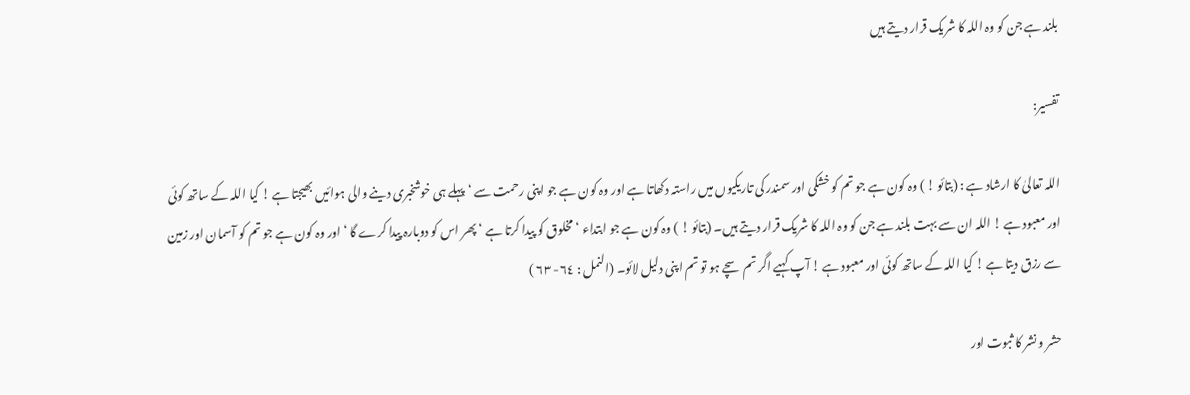بلند ہے جن کو وہ اللہ کا شریک قرار دیتے ہیں

تفسیر:

اللہ تعالیٰ کا ارشاد ہے : (بتائو ! ) وہ کون ہے جو تم کو خشکی اور سمندر کی تاریکیوں میں راستہ دکھاتا ہے اور وہ کون ہے جو اپنی رحمت سے ‘ پہلے ہی خوشخبری دینے والی ہوائیں بھیجتا ہے ! کیا اللہ کے ساتھ کوئی اور معبود ہے ! اللہ ان سے بہت بلند ہے جن کو وہ اللہ کا شریک قرار دیتے ہیں۔ (بتائو ! ) وہ کون ہے جو ابتداء ‘ مخلوق کو پیدا کرتا ہے ‘ پھر اس کو دوبارہ پیدا کرے گا ‘ اور وہ کون ہے جو تم کو آسمان اور زمین سے رزق دیتا ہے ! کیا اللہ کے ساتھ کوئی اور معبود ہے ! آپ کہیے اگر تم سچے ہو تو تم اپنی دلیل لائو۔ (النمل : ٦٤- ٦٣ )

حشر و نشر کا ثبوت اور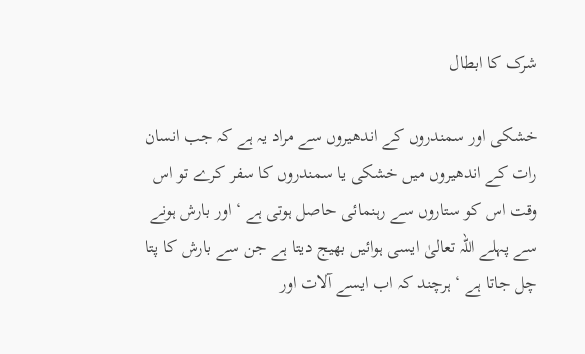شرک کا ابطال

خشکی اور سمندروں کے اندھیروں سے مراد یہ ہے کہ جب انسان رات کے اندھیروں میں خشکی یا سمندروں کا سفر کرے تو اس وقت اس کو ستاروں سے رہنمائی حاصل ہوتی ہے ‘ اور بارش ہونے سے پہلے اللہ تعالیٰ ایسی ہوائیں بھیج دیتا ہے جن سے بارش کا پتا چل جاتا ہے ‘ ہرچند کہ اب ایسے آلات اور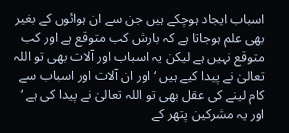اسباب ایجاد ہوچکے ہیں جن سے ان ہوائوں کے بغیر بھی علم ہوجاتا ہے کہ بارش کب متوقع ہے اور کب متوقع نہیں ہے لیکن یہ اسباب اور آلات بھی تو اللہ تعالیٰ نے پیدا کیے ہیں ‘ اور ان آلات اور اسباب سے کام لینے کی عقل بھی تو اللہ تعالیٰ نے پیدا کی ہے ‘ اور یہ مشرکین پتھر کے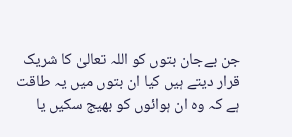جن بےجان بتوں کو اللہ تعالیٰ کا شریک قرار دیتے ہیں کیا ان بتوں میں یہ طاقت ہے کہ وہ ان ہوائوں کو بھیج سکیں یا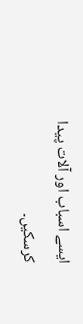ایسے اسباب اور آلات پیدا کرسکیں۔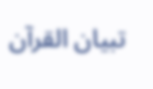تبیان القرآن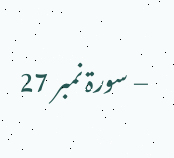– سورۃ نمبر 27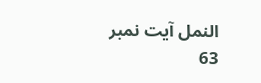النمل آیت نمبر 63